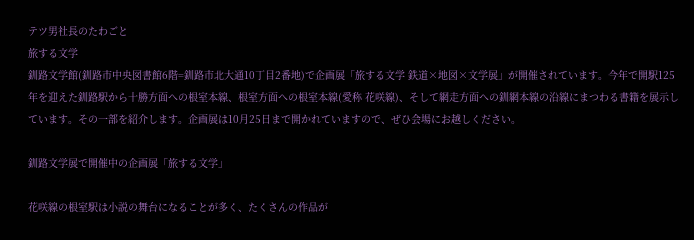テツ男社長のたわごと
旅する文学
釧路文学館(釧路市中央図書館6階=釧路市北大通10丁目2番地)で企画展「旅する文学 鉄道×地図×文学展」が開催されています。今年で開駅125年を迎えた釧路駅から十勝方面への根室本線、根室方面への根室本線(愛称 花咲線)、そして網走方面への釧網本線の沿線にまつわる書籍を展示しています。その一部を紹介します。企画展は10月25日まで開かれていますので、ぜひ会場にお越しください。

釧路文学展で開催中の企画展「旅する文学」

花咲線の根室駅は小説の舞台になることが多く、たくさんの作品が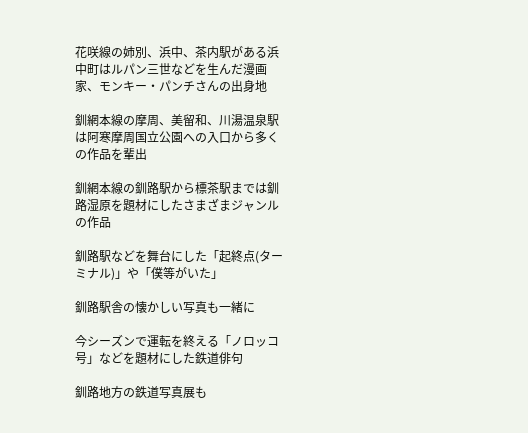花咲線の姉別、浜中、茶内駅がある浜中町はルパン三世などを生んだ漫画家、モンキー・パンチさんの出身地

釧網本線の摩周、美留和、川湯温泉駅は阿寒摩周国立公園への入口から多くの作品を輩出

釧網本線の釧路駅から標茶駅までは釧路湿原を題材にしたさまざまジャンルの作品

釧路駅などを舞台にした「起終点(ターミナル)」や「僕等がいた」

釧路駅舎の懐かしい写真も一緒に

今シーズンで運転を終える「ノロッコ号」などを題材にした鉄道俳句

釧路地方の鉄道写真展も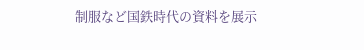制服など国鉄時代の資料を展示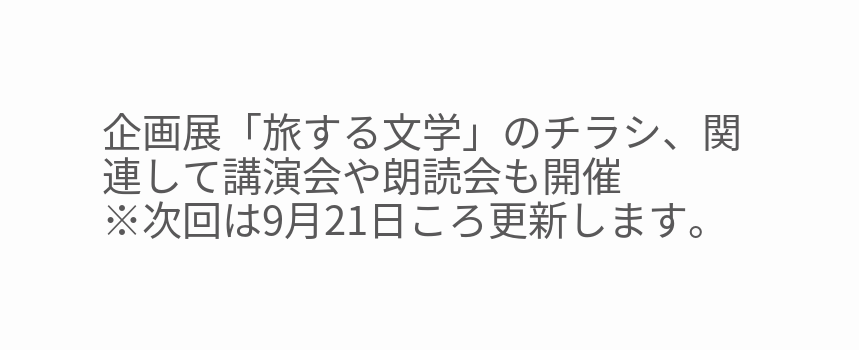企画展「旅する文学」のチラシ、関連して講演会や朗読会も開催
※次回は9月21日ころ更新します。